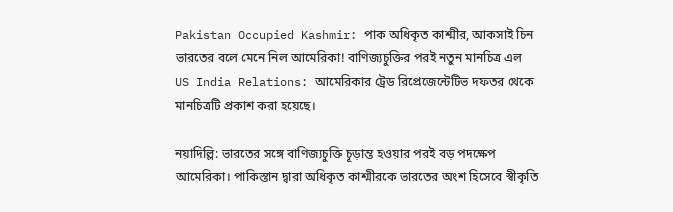Pakistan Occupied Kashmir: পাক অধিকৃত কাশ্মীর, আকসাই চিন ভারতের বলে মেনে নিল আমেরিকা! বাণিজ্যচুক্তির পরই নতুন মানচিত্র এল
US India Relations: আমেরিকার ট্রেড রিপ্রেজেন্টেটিভ দফতর থেকে মানচিত্রটি প্রকাশ করা হয়েছে।

নয়াদিল্লি: ভারতের সঙ্গে বাণিজ্যচুক্তি চূড়ান্ত হওয়ার পরই বড় পদক্ষেপ আমেরিকা। পাকিস্তান দ্বারা অধিকৃত কাশ্মীরকে ভারতের অংশ হিসেবে স্বীকৃতি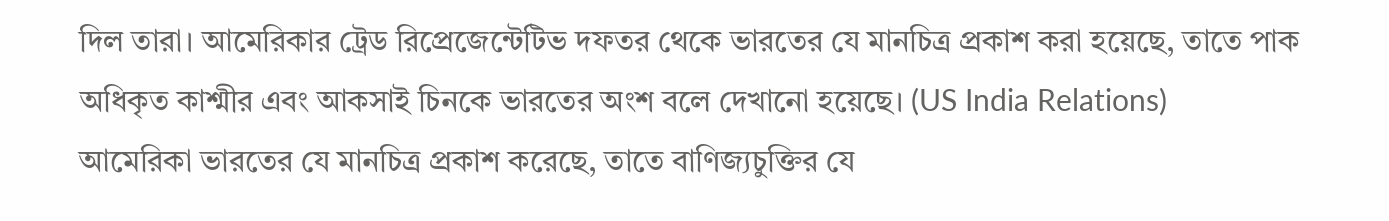দিল তারা। আমেরিকার ট্রেড রিপ্রেজেন্টেটিভ দফতর থেকে ভারতের যে মানচিত্র প্রকাশ করা হয়েছে, তাতে পাক অধিকৃত কাশ্মীর এবং আকসাই চিনকে ভারতের অংশ বলে দেখানো হয়েছে। (US India Relations)
আমেরিকা ভারতের যে মানচিত্র প্রকাশ করেছে, তাতে বাণিজ্যচুক্তির যে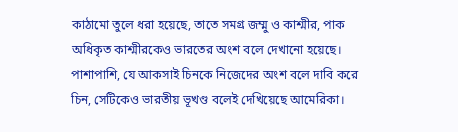কাঠামো তুলে ধরা হয়েছে, তাতে সমগ্র জম্মু ও কাশ্মীর, পাক অধিকৃত কাশ্মীরকেও ভারতের অংশ বলে দেখানো হয়েছে। পাশাপাশি, যে আকসাই চিনকে নিজেদের অংশ বলে দাবি করে চিন, সেটিকেও ভারতীয় ভূখণ্ড বলেই দেখিয়েছে আমেরিকা।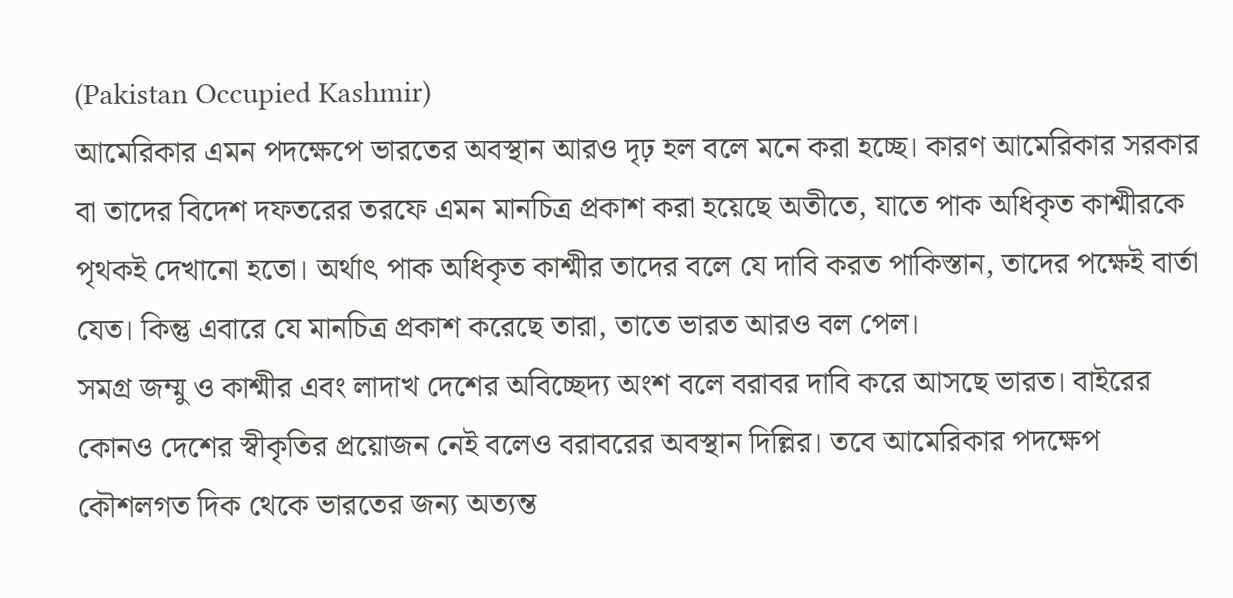(Pakistan Occupied Kashmir)
আমেরিকার এমন পদক্ষেপে ভারতের অবস্থান আরও দৃঢ় হল বলে মনে করা হচ্ছে। কারণ আমেরিকার সরকার বা তাদের বিদেশ দফতরের তরফে এমন মানচিত্র প্রকাশ করা হয়েছে অতীতে, যাতে পাক অধিকৃত কাশ্মীরকে পৃথকই দেখানো হতো। অর্থাৎ পাক অধিকৃত কাশ্মীর তাদের বলে যে দাবি করত পাকিস্তান, তাদের পক্ষেই বার্তা যেত। কিন্তু এবারে যে মানচিত্র প্রকাশ করেছে তারা, তাতে ভারত আরও বল পেল।
সমগ্র জম্মু ও কাশ্মীর এবং লাদাখ দেশের অবিচ্ছেদ্য অংশ বলে বরাবর দাবি করে আসছে ভারত। বাইরের কোনও দেশের স্বীকৃতির প্রয়োজন নেই বলেও বরাবরের অবস্থান দিল্লির। তবে আমেরিকার পদক্ষেপ কৌশলগত দিক থেকে ভারতের জন্য অত্যন্ত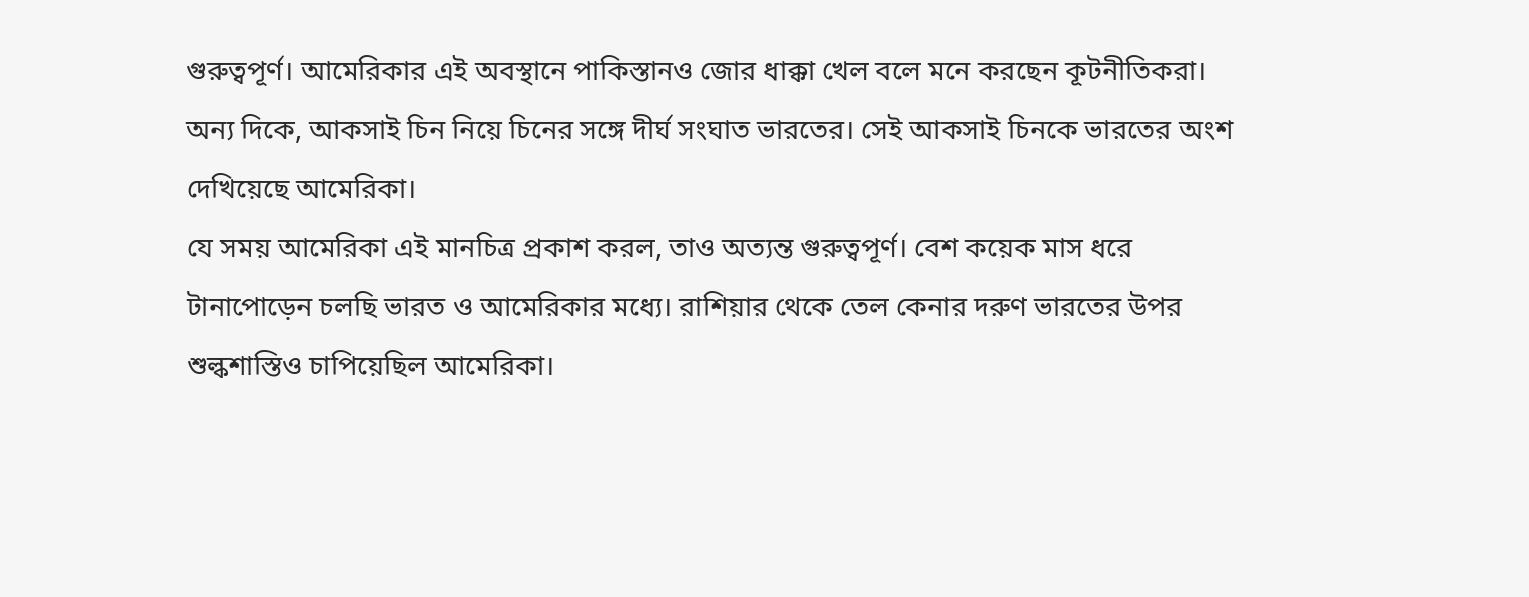গুরুত্বপূর্ণ। আমেরিকার এই অবস্থানে পাকিস্তানও জোর ধাক্কা খেল বলে মনে করছেন কূটনীতিকরা। অন্য দিকে, আকসাই চিন নিয়ে চিনের সঙ্গে দীর্ঘ সংঘাত ভারতের। সেই আকসাই চিনকে ভারতের অংশ দেখিয়েছে আমেরিকা।
যে সময় আমেরিকা এই মানচিত্র প্রকাশ করল, তাও অত্যন্ত গুরুত্বপূর্ণ। বেশ কয়েক মাস ধরে টানাপোড়েন চলছি ভারত ও আমেরিকার মধ্যে। রাশিয়ার থেকে তেল কেনার দরুণ ভারতের উপর শুল্কশাস্তিও চাপিয়েছিল আমেরিকা।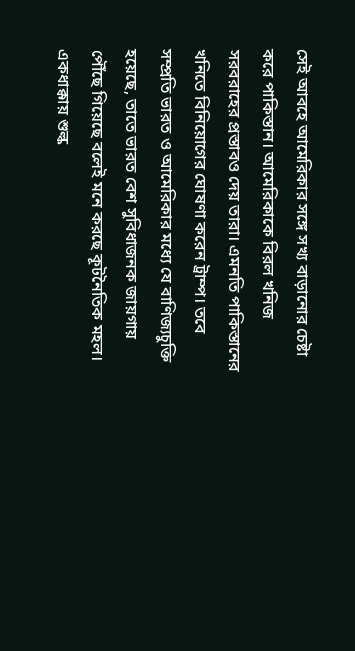সেই আবহে আমেরিকার সঙ্গে সখ্য বাড়ানোর চেষ্টা করে পাকিস্তান। আমেরিকাকে বিরল খনিজ সরবরাহের প্রস্তাবও দেয় তারা। এমনতি পাকিস্তানের খনিতে বিনিয়োগের ঘোষণা করেন ট্রাম্প। তবে সম্প্রতি ভারত ও আমেরিকার মধ্যে যে বাণিজ্যচুক্তি হয়েছে, তাতে ভারত বেশ সুবিধাজনক জায়গায় পৌঁছে গিয়েছে বলেই মনে করছে কূটনৈতিক মহল। একধাক্কায় শুল্ক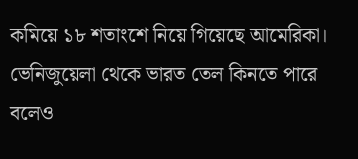কমিয়ে ১৮ শতাংশে নিয়ে গিয়েছে আমেরিকা। ভেনিজুয়েলা থেকে ভারত তেল কিনতে পারে বলেও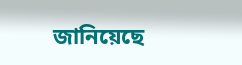জানিয়েছে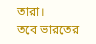তারা।
তবে ভারতের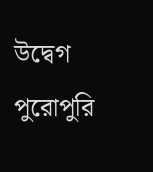উদ্বেগ পুরোপুরি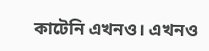কাটেনি এখনও। এখনও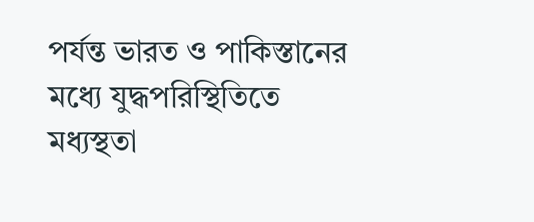পর্যন্ত ভারত ও পাকিস্তানের মধ্যে যুদ্ধপরিস্থিতিতে মধ্যস্থতা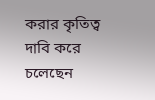করার কৃতিত্ব দাবি করে চলেছেন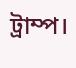ট্রাম্প।